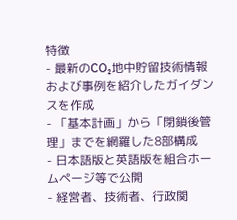特徴
- 最新のCO₂地中貯留技術情報および事例を紹介したガイダンスを作成
- 「基本計画」から「閉鎖後管理」までを網羅した8部構成
- 日本語版と英語版を組合ホームページ等で公開
- 経営者、技術者、行政関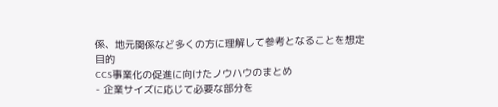係、地元関係など多くの方に理解して参考となることを想定
目的
CCS事業化の促進に向けたノウハウのまとめ
- 企業サイズに応じて必要な部分を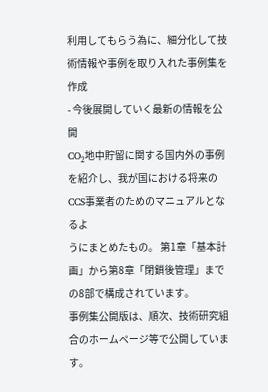利用してもらう為に、細分化して技術情報や事例を取り入れた事例集を作成
- 今後展開していく最新の情報を公開
CO₂地中貯留に関する国内外の事例を紹介し、我が国における将来のCCS事業者のためのマニュアルとなるよ
うにまとめたもの。 第1章「基本計画」から第8章「閉鎖後管理」までの8部で構成されています。
事例集公開版は、順次、技術研究組合のホームページ等で公開しています。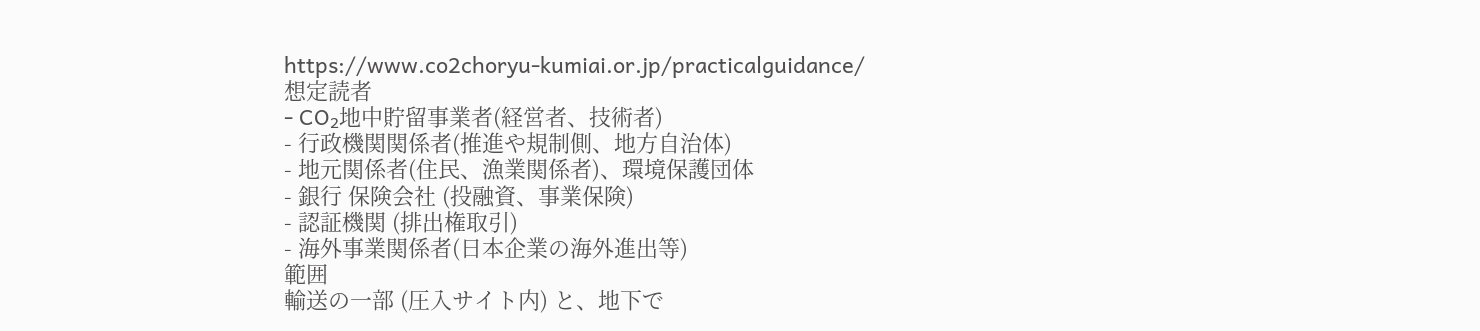https://www.co2choryu-kumiai.or.jp/practicalguidance/
想定読者
- CO₂地中貯留事業者(経営者、技術者)
- 行政機関関係者(推進や規制側、地方自治体)
- 地元関係者(住民、漁業関係者)、環境保護団体
- 銀行 保険会社 (投融資、事業保険)
- 認証機関 (排出権取引)
- 海外事業関係者(日本企業の海外進出等)
範囲
輸送の一部 (圧入サイト内) と、地下で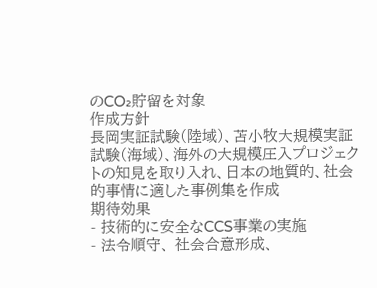のCO₂貯留を対象
作成方針
長岡実証試験(陸域)、苫小牧大規模実証試験(海域)、海外の大規模圧入プロジェクトの知見を取り入れ、日本の地質的、社会的事情に適した事例集を作成
期待効果
- 技術的に安全なCCS事業の実施
- 法令順守、 社会合意形成、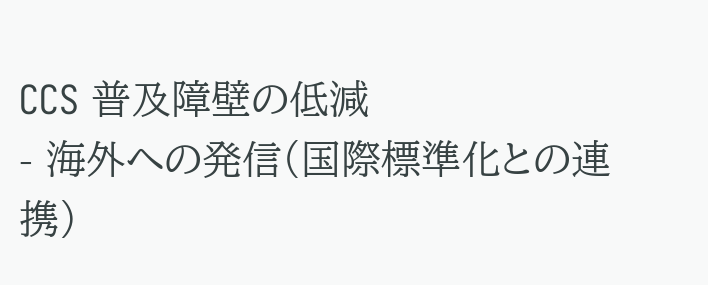CCS 普及障壁の低減
- 海外への発信(国際標準化との連携)